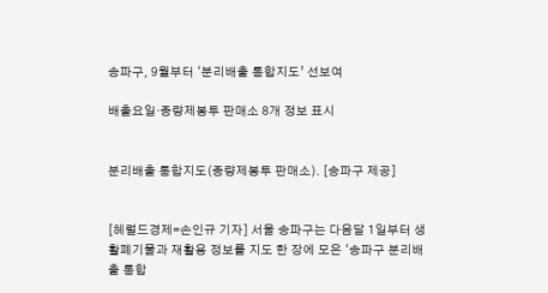송파구, 9월부터 ‘분리배출 통합지도’ 선보여

배출요일·종량제봉투 판매소 8개 정보 표시


분리배출 통합지도(종량제봉투 판매소). [송파구 제공]


[헤럴드경제=손인규 기자] 서울 송파구는 다음달 1일부터 생활폐기물과 재활용 정보를 지도 한 장에 모은 ‘송파구 분리배출 통합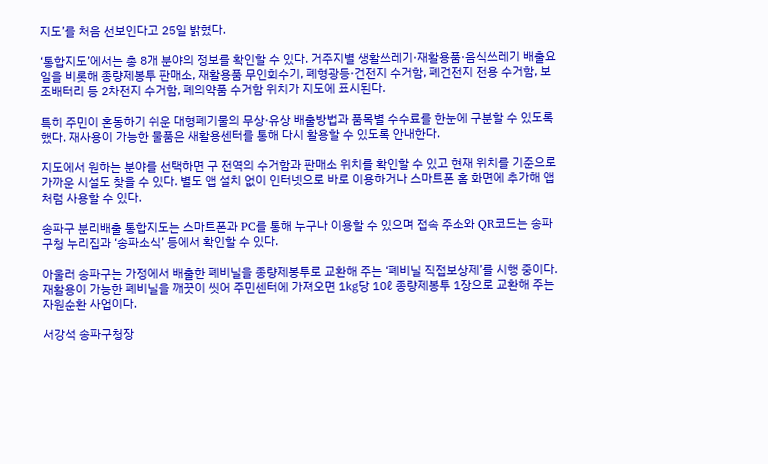지도’를 처음 선보인다고 25일 밝혔다.

‘통합지도’에서는 총 8개 분야의 정보를 확인할 수 있다. 거주지별 생활쓰레기·재활용품·음식쓰레기 배출요일을 비롯해 종량제봉투 판매소, 재활용품 무인회수기, 폐형광등·건전지 수거함, 폐건전지 전용 수거함, 보조배터리 등 2차전지 수거함, 폐의약품 수거함 위치가 지도에 표시된다.

특히 주민이 혼동하기 쉬운 대형폐기물의 무상·유상 배출방법과 품목별 수수료를 한눈에 구분할 수 있도록 했다. 재사용이 가능한 물품은 새활용센터를 통해 다시 활용할 수 있도록 안내한다.

지도에서 원하는 분야를 선택하면 구 전역의 수거함과 판매소 위치를 확인할 수 있고 현재 위치를 기준으로 가까운 시설도 찾을 수 있다. 별도 앱 설치 없이 인터넷으로 바로 이용하거나 스마트폰 홈 화면에 추가해 앱처럼 사용할 수 있다.

송파구 분리배출 통합지도는 스마트폰과 PC를 통해 누구나 이용할 수 있으며 접속 주소와 QR코드는 송파구청 누리집과 ‘송파소식’ 등에서 확인할 수 있다.

아울러 송파구는 가정에서 배출한 폐비닐을 종량제봉투로 교환해 주는 ‘폐비닐 직접보상제’를 시행 중이다. 재활용이 가능한 폐비닐을 깨끗이 씻어 주민센터에 가져오면 1㎏당 10ℓ 종량제봉투 1장으로 교환해 주는 자원순환 사업이다.

서강석 송파구청장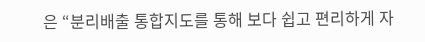은 “분리배출 통합지도를 통해 보다 쉽고 편리하게 자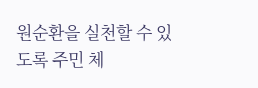원순환을 실천할 수 있도록 주민 체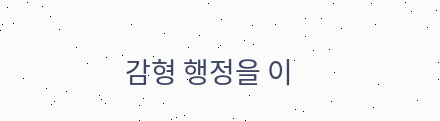감형 행정을 이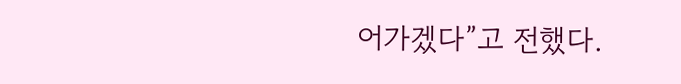어가겠다”고 전했다.